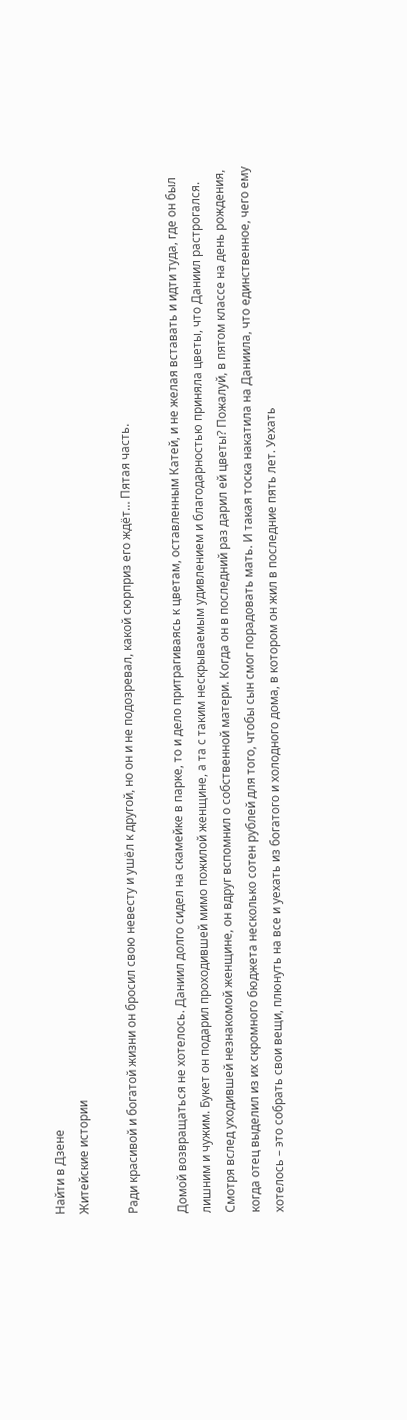Найти в Дзене
Житейские истории

Ради красивой и богатой жизни он бросил свою невесту и ушёл к другой, но он и не подозревал, какой сюрприз его ждёт… Пятая часть.

Домой возвращаться не хотелось. Даниил долго сидел на скамейке в парке, то и дело притрагиваясь к цветам, оставленным Катей, и не желая вставать и идти туда, где он был лишним и чужим. Букет он подарил проходившей мимо пожилой женщине, а та с таким нескрываемым удивлением и благодарностью приняла цветы, что Даниил растрогался. Смотря вслед уходившей незнакомой женщине, он вдруг вспомнил о собственной матери. Когда он в последний раз дарил ей цветы? Пожалуй, в пятом классе на день рождения, когда отец выделил из их скромного бюджета несколько сотен рублей для того, чтобы сын смог порадовать мать. И такая тоска накатила на Даниила, что единственное, чего ему хотелось – это собрать свои вещи, плюнуть на все и уехать из богатого и холодного дома, в котором он жил в последние пять лет. Уехать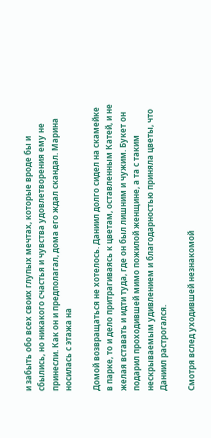и забыть обо всех своих глупых мечтах, которые вроде бы и сбылись, но никакого счастья и чувства удовлетворения ему не принесли. Как он и предполагал, дома его ждал скандал. Марина носилась с этажа на

Домой возвращаться не хотелось. Даниил долго сидел на скамейке в парке, то и дело притрагиваясь к цветам, оставленным Катей, и не желая вставать и идти туда, где он был лишним и чужим. Букет он подарил проходившей мимо пожилой женщине, а та с таким нескрываемым удивлением и благодарностью приняла цветы, что Даниил растрогался.

Смотря вслед уходившей незнакомой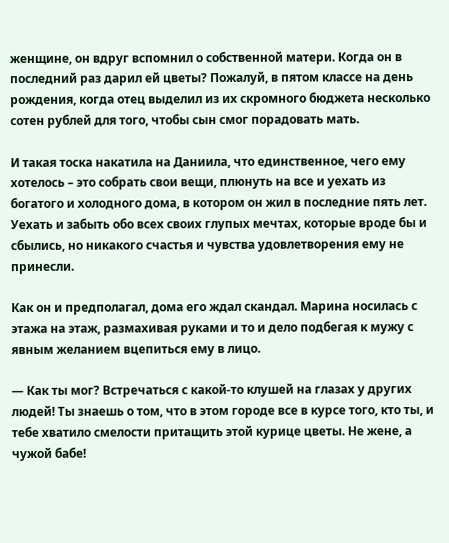женщине, он вдруг вспомнил о собственной матери. Когда он в последний раз дарил ей цветы? Пожалуй, в пятом классе на день рождения, когда отец выделил из их скромного бюджета несколько сотен рублей для того, чтобы сын смог порадовать мать.

И такая тоска накатила на Даниила, что единственное, чего ему хотелось – это собрать свои вещи, плюнуть на все и уехать из богатого и холодного дома, в котором он жил в последние пять лет. Уехать и забыть обо всех своих глупых мечтах, которые вроде бы и сбылись, но никакого счастья и чувства удовлетворения ему не принесли.

Как он и предполагал, дома его ждал скандал. Марина носилась с этажа на этаж, размахивая руками и то и дело подбегая к мужу с явным желанием вцепиться ему в лицо.

— Как ты мог? Встречаться с какой-то клушей на глазах у других людей! Ты знаешь о том, что в этом городе все в курсе того, кто ты, и тебе хватило смелости притащить этой курице цветы. Не жене, а чужой бабе!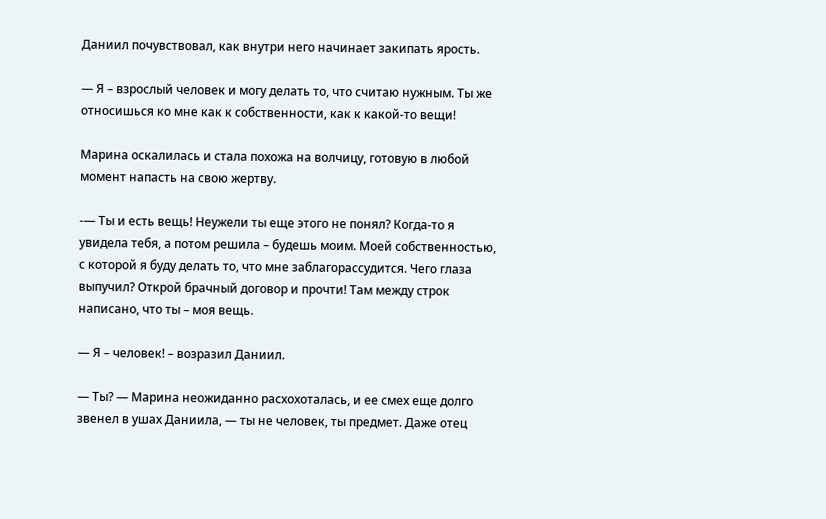Даниил почувствовал, как внутри него начинает закипать ярость.

— Я – взрослый человек и могу делать то, что считаю нужным. Ты же относишься ко мне как к собственности, как к какой-то вещи!

Марина оскалилась и стала похожа на волчицу, готовую в любой момент напасть на свою жертву.

-— Ты и есть вещь! Неужели ты еще этого не понял? Когда-то я увидела тебя, а потом решила – будешь моим. Моей собственностью, с которой я буду делать то, что мне заблагорассудится. Чего глаза выпучил? Открой брачный договор и прочти! Там между строк написано, что ты – моя вещь.

— Я – человек! – возразил Даниил.

— Ты? — Марина неожиданно расхохоталась, и ее смех еще долго звенел в ушах Даниила, — ты не человек, ты предмет. Даже отец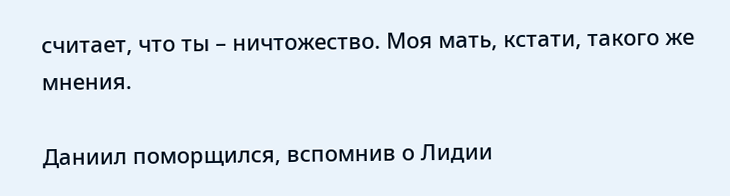считает, что ты – ничтожество. Моя мать, кстати, такого же мнения.

Даниил поморщился, вспомнив о Лидии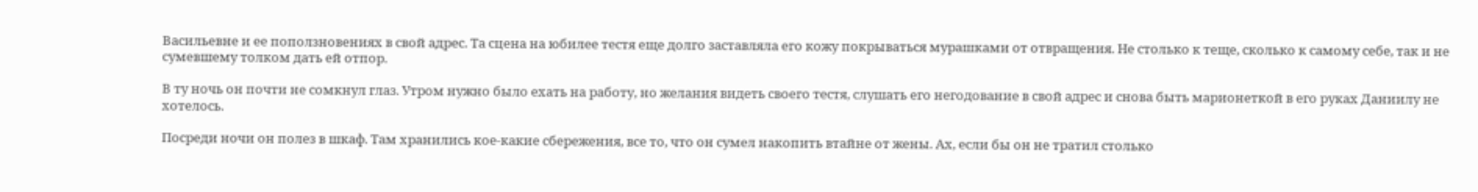Васильевне и ее поползновениях в свой адрес. Та сцена на юбилее тестя еще долго заставляла его кожу покрываться мурашками от отвращения. Не столько к теще, сколько к самому себе, так и не сумевшему толком дать ей отпор.

В ту ночь он почти не сомкнул глаз. Утром нужно было ехать на работу, но желания видеть своего тестя, слушать его негодование в свой адрес и снова быть марионеткой в его руках Даниилу не хотелось.

Посреди ночи он полез в шкаф. Там хранились кое-какие сбережения, все то, что он сумел накопить втайне от жены. Ах, если бы он не тратил столько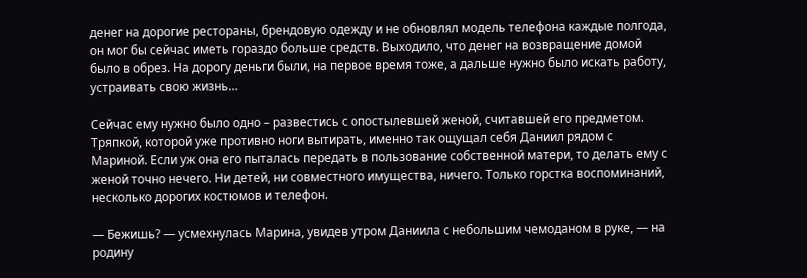денег на дорогие рестораны, брендовую одежду и не обновлял модель телефона каждые полгода, он мог бы сейчас иметь гораздо больше средств. Выходило, что денег на возвращение домой было в обрез. На дорогу деньги были, на первое время тоже, а дальше нужно было искать работу, устраивать свою жизнь…

Сейчас ему нужно было одно – развестись с опостылевшей женой, считавшей его предметом. Тряпкой, которой уже противно ноги вытирать, именно так ощущал себя Даниил рядом с Мариной. Если уж она его пыталась передать в пользование собственной матери, то делать ему с женой точно нечего. Ни детей, ни совместного имущества, ничего. Только горстка воспоминаний, несколько дорогих костюмов и телефон.

— Бежишь? — усмехнулась Марина, увидев утром Даниила с небольшим чемоданом в руке, — на родину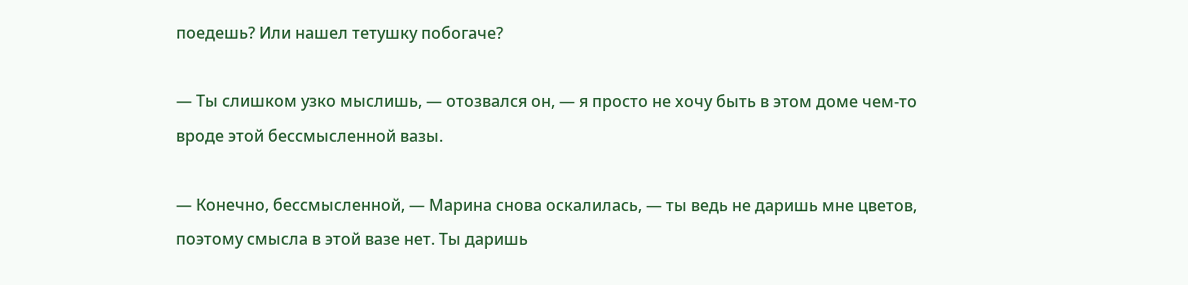поедешь? Или нашел тетушку побогаче?

— Ты слишком узко мыслишь, — отозвался он, — я просто не хочу быть в этом доме чем-то вроде этой бессмысленной вазы.

— Конечно, бессмысленной, — Марина снова оскалилась, — ты ведь не даришь мне цветов, поэтому смысла в этой вазе нет. Ты даришь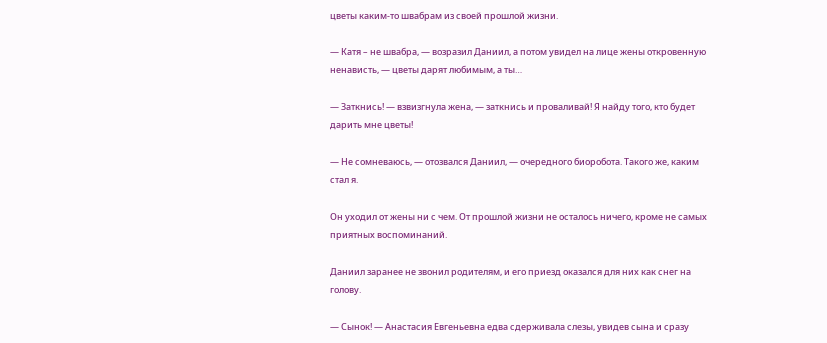цветы каким-то швабрам из своей прошлой жизни.

— Катя – не швабра, — возразил Даниил, а потом увидел на лице жены откровенную ненависть, — цветы дарят любимым, а ты…

— Заткнись! — взвизгнула жена, — заткнись и проваливай! Я найду того, кто будет дарить мне цветы!

— Не сомневаюсь, — отозвался Даниил, — очередного биоробота. Такого же, каким стал я.

Он уходил от жены ни с чем. От прошлой жизни не осталось ничего, кроме не самых приятных воспоминаний.

Даниил заранее не звонил родителям, и его приезд оказался для них как снег на голову.

— Сынок! — Анастасия Евгеньевна едва сдерживала слезы, увидев сына и сразу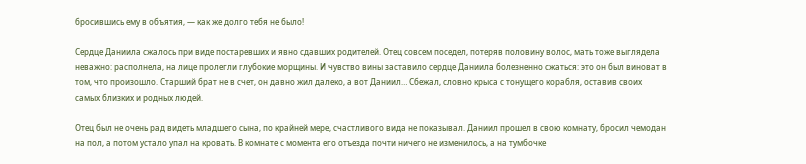бросившись ему в объятия, — как же долго тебя не было!

Сердце Даниила сжалось при виде постаревших и явно сдавших родителей. Отец совсем поседел, потеряв половину волос, мать тоже выглядела неважно: располнела, на лице пролегли глубокие морщины. И чувство вины заставило сердце Даниила болезненно сжаться: это он был виноват в том, что произошло. Старший брат не в счет, он давно жил далеко, а вот Даниил… Сбежал, словно крыса с тонущего корабля, оставив своих самых близких и родных людей.

Отец был не очень рад видеть младшего сына, по крайней мере, счастливого вида не показывал. Даниил прошел в свою комнату, бросил чемодан на пол, а потом устало упал на кровать. В комнате с момента его отъезда почти ничего не изменилось, а на тумбочке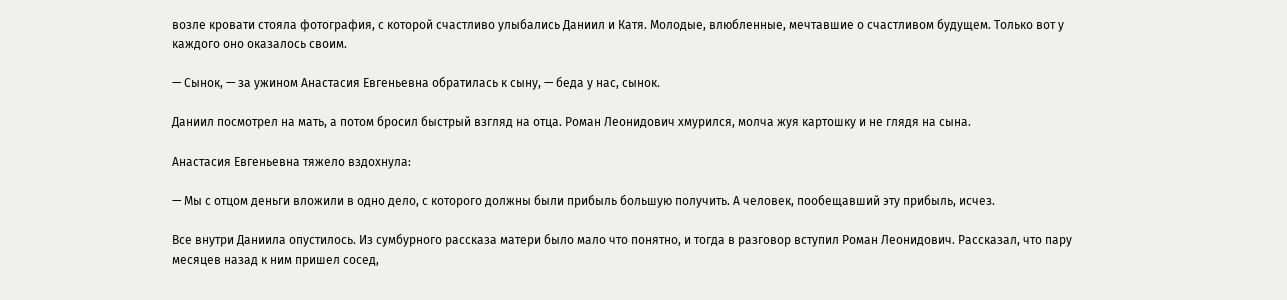возле кровати стояла фотография, с которой счастливо улыбались Даниил и Катя. Молодые, влюбленные, мечтавшие о счастливом будущем. Только вот у каждого оно оказалось своим.

— Сынок, — за ужином Анастасия Евгеньевна обратилась к сыну, — беда у нас, сынок.

Даниил посмотрел на мать, а потом бросил быстрый взгляд на отца. Роман Леонидович хмурился, молча жуя картошку и не глядя на сына.

Анастасия Евгеньевна тяжело вздохнула:

— Мы с отцом деньги вложили в одно дело, с которого должны были прибыль большую получить. А человек, пообещавший эту прибыль, исчез.

Все внутри Даниила опустилось. Из сумбурного рассказа матери было мало что понятно, и тогда в разговор вступил Роман Леонидович. Рассказал, что пару месяцев назад к ним пришел сосед,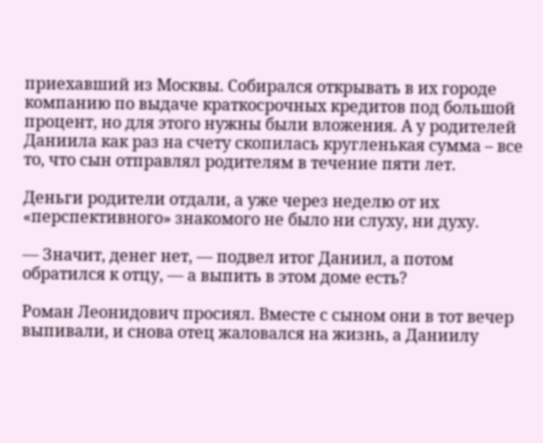приехавший из Москвы. Собирался открывать в их городе компанию по выдаче краткосрочных кредитов под большой процент, но для этого нужны были вложения. А у родителей Даниила как раз на счету скопилась кругленькая сумма – все то, что сын отправлял родителям в течение пяти лет.

Деньги родители отдали, а уже через неделю от их «перспективного» знакомого не было ни слуху, ни духу.

— Значит, денег нет, — подвел итог Даниил, а потом обратился к отцу, — а выпить в этом доме есть?

Роман Леонидович просиял. Вместе с сыном они в тот вечер выпивали, и снова отец жаловался на жизнь, а Даниилу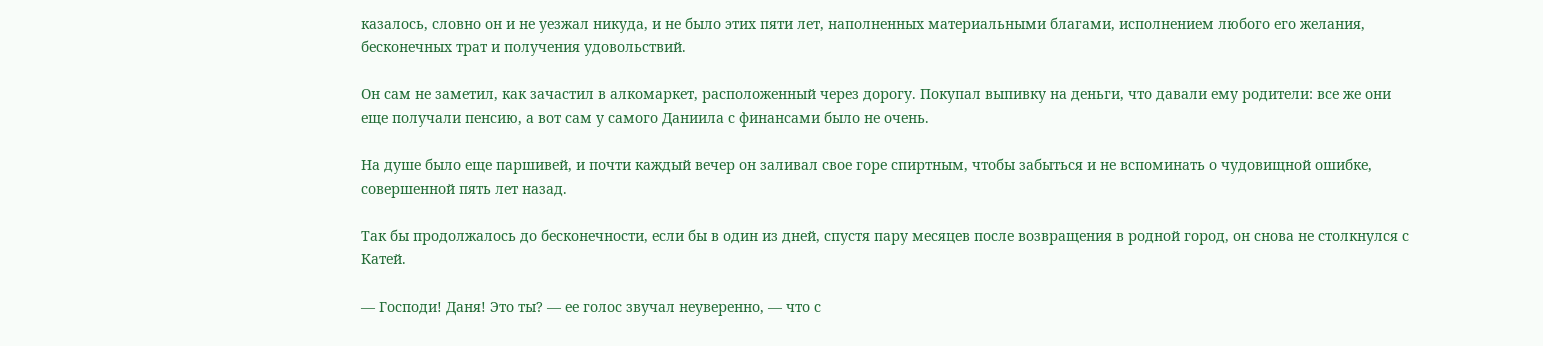казалось, словно он и не уезжал никуда, и не было этих пяти лет, наполненных материальными благами, исполнением любого его желания, бесконечных трат и получения удовольствий.

Он сам не заметил, как зачастил в алкомаркет, расположенный через дорогу. Покупал выпивку на деньги, что давали ему родители: все же они еще получали пенсию, а вот сам у самого Даниила с финансами было не очень.

На душе было еще паршивей, и почти каждый вечер он заливал свое горе спиртным, чтобы забыться и не вспоминать о чудовищной ошибке, совершенной пять лет назад.

Так бы продолжалось до бесконечности, если бы в один из дней, спустя пару месяцев после возвращения в родной город, он снова не столкнулся с Катей.

— Господи! Даня! Это ты? — ее голос звучал неуверенно, — что с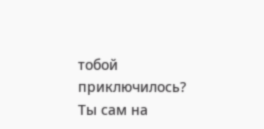тобой приключилось? Ты сам на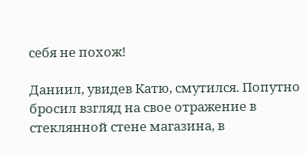себя не похож!

Даниил, увидев Катю, смутился. Попутно бросил взгляд на свое отражение в стеклянной стене магазина, в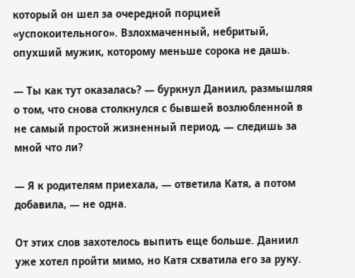который он шел за очередной порцией «успокоительного». Взлохмаченный, небритый, опухший мужик, которому меньше сорока не дашь.

— Ты как тут оказалась? — буркнул Даниил, размышляя о том, что снова столкнулся с бывшей возлюбленной в не самый простой жизненный период, — следишь за мной что ли?

— Я к родителям приехала, — ответила Катя, а потом добавила, — не одна.

От этих слов захотелось выпить еще больше. Даниил уже хотел пройти мимо, но Катя схватила его за руку.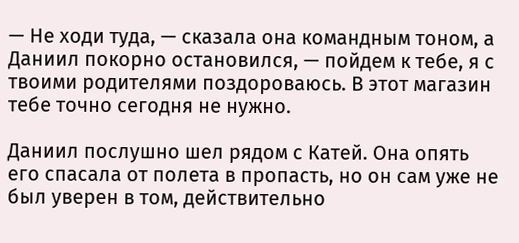— Не ходи туда, — сказала она командным тоном, а Даниил покорно остановился, — пойдем к тебе, я с твоими родителями поздороваюсь. В этот магазин тебе точно сегодня не нужно.

Даниил послушно шел рядом с Катей. Она опять его спасала от полета в пропасть, но он сам уже не был уверен в том, действительно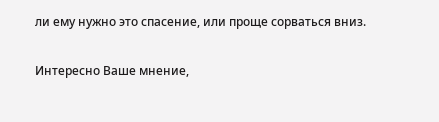ли ему нужно это спасение, или проще сорваться вниз.

Интересно Ваше мнение,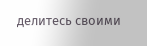делитесь своими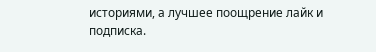историями, а лучшее поощрение лайк и подписка.